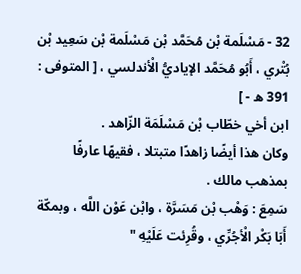32 - مَسْلَمة بْن مُحَمَّد بْن مَسْلَمة بْن سَعِيد بْن بُتْري ، أَبُو مُحَمَّد الإياديُّ الْأندلسي ، [ المتوفى : 391 ه - ]
ابن أخي خطّاب بْن مَسْلَمَة الزّاهد .
وكان هذا أيضًا زاهدًا متبتلا ، فقيهًا عارفًا بمذهب مالك .
سَمِعَ : وَهْب بْن مَسَرَّة ، وابْن عَوْن اللَّه ، وبمكّة أَبَا بَكْر الْأجُرِّي ، وقُرِئت عَلَيْهِ "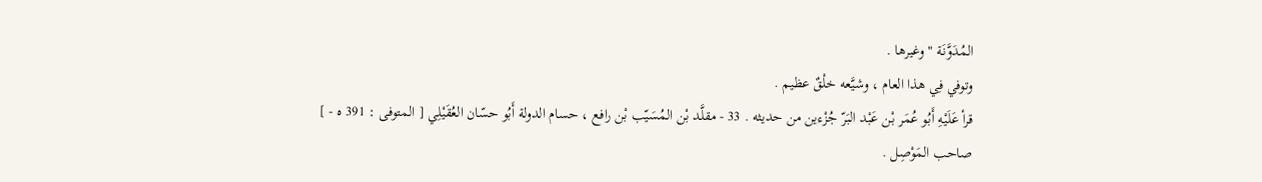المُدَوَّنَة " وغيرها .
وتوفي فِي هذا العام ، وشيَّعه خلْقٌ عظيم .
قرأ عَلَيْهِ أَبُو عُمَر بْن عَبْد البَرّ جُزْءين من حديثه . 33 - مقلَّد بْن المُسَيّب بْن رافع ، حسام الدولة أَبُو حسّان العُقَيْلِي [ المتوفى : 391 ه - ]
صاحب المَوْصِل .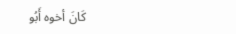كَانَ أخوه أَبُو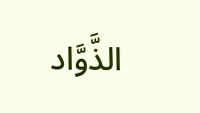الذَّوَّاد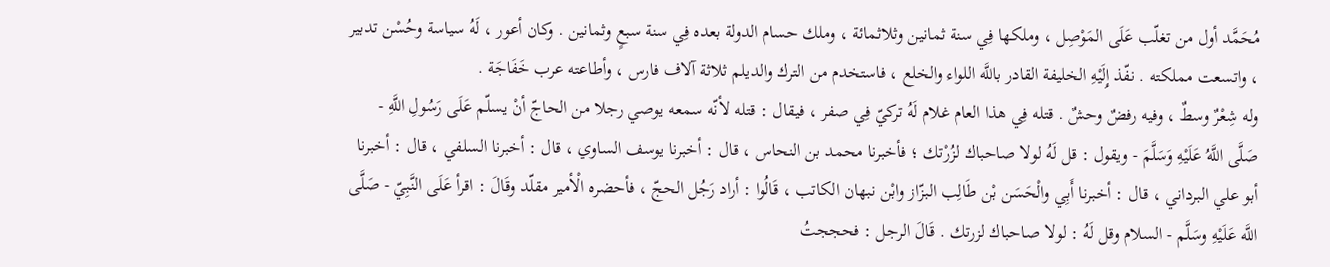مُحَمَّد أول من تغلّب عَلَى المَوْصِل ، وملكها فِي سنة ثمانين وثلاثمائة ، وملك حسام الدولة بعده فِي سنة سبعٍ وثمانين . وكان أعور ، لَهُ سياسة وحُسْن تدبير ، واتسعت مملكته . نفّذ إِلَيْهِ الخليفة القادر باللَّه اللواء والخلع ، فاستخدم من الترك والديلم ثلاثة آلاف فارس ، وأطاعته عرب خَفَاجَة .
وله شِعْرٌ وسطٌ ، وفيه رفضٌ وحشٌ . قتله فِي هذا العام غلام لَهُ تركيّ فِي صفر ، فيقال : قتله لأنّه سمعه يوصي رجلا من الحاجّ أنْ يسلّم عَلَى رَسُولِ اللَّهِ - صَلَّى اللَّهُ عَلَيْهِ وَسَلَّمَ - ويقول : قل لَهُ لولا صاحباك لزُرْتك ؛ فأخبرنا محمد بن النحاس ، قال : أخبرنا يوسف الساوي ، قال : أخبرنا السلفي ، قال : أخبرنا أبو علي البرداني ، قال : أخبرنا أَبِي والْحَسَن بْن طَالِب البزّاز وابْن نبهان الكاتب ، قَالُوا : أراد رَجُل الحجّ ، فأحضره الْأمير مقلّد وقَالَ : اقرأ عَلَى النَّبِيّ - صَلَّى اللَّه عَلَيْهِ وسَلَّم - السلام وقل لَهُ : لولا صاحباك لزرتك . قَالَ الرجل : فحججتُ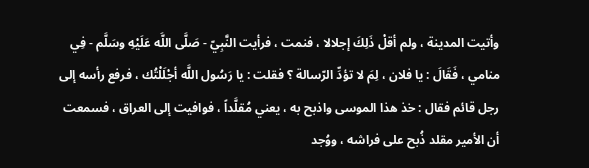وأتيت المدينة ، ولم أقلْ ذَلِكَ إجلالا ، فنمت ، فرأيت النَّبِيّ - صَلَّى اللَّه عَلَيْهِ وسَلَّم - فِي منامي ، فَقَالَ : يا فلان ، لِمَ لا تؤدِّ الرّسالة ؟ فقلت : يا رَسُول اللَّه أجْلَلْتُك ، فرفع رأسه إلى رجل قائم فقال : خذ هذا الموسى واذبح به ، يعني مُقلَّداً ، فوافيت إلى العراق ، فسمعت أن الأمير مقلد ذُبح على فراشه ، ووُجد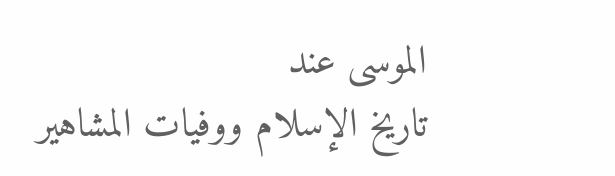الموسى عند
تاريخ الإسلام ووفيات المشاهير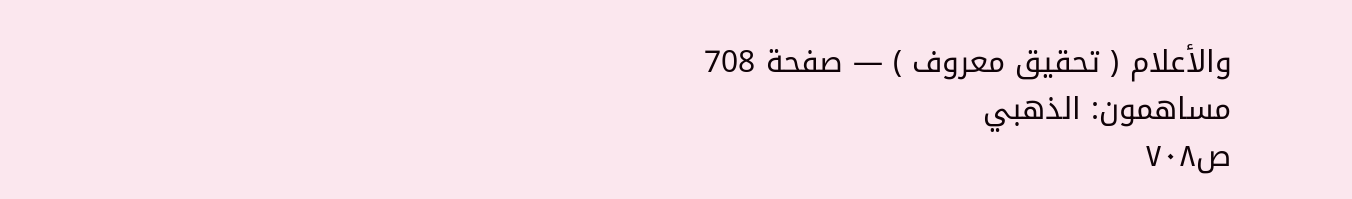والأعلام ( تحقيق معروف ) — صفحة 708
مساهمون: الذهبي
ص٧٠٨